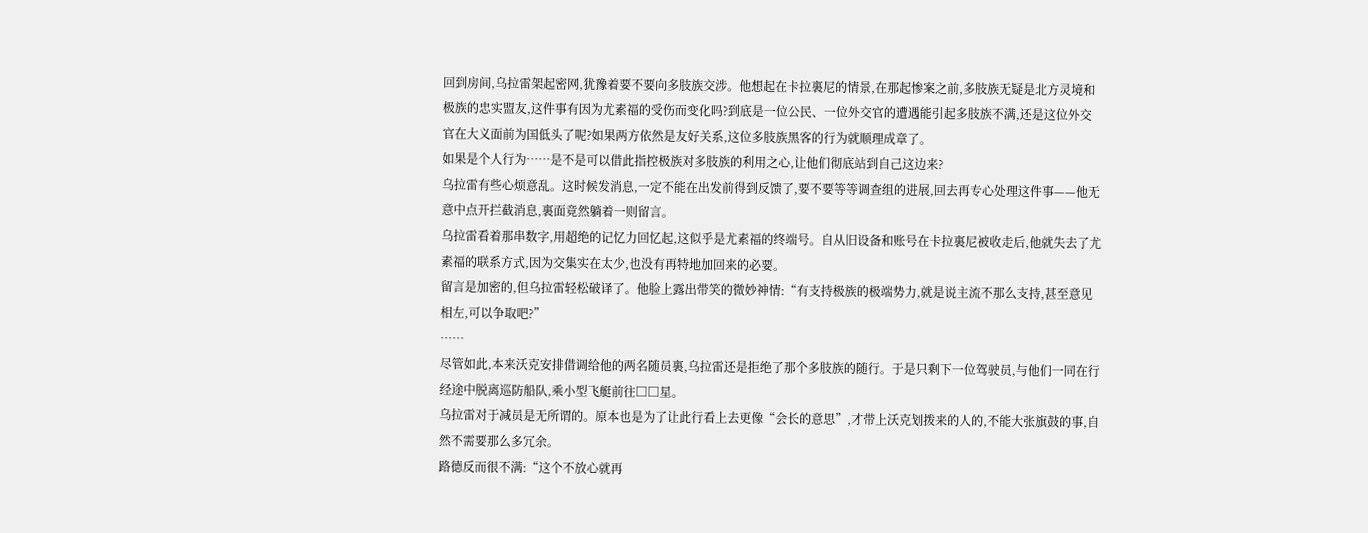回到房间,乌拉雷架起密网,犹豫着要不要向多肢族交涉。他想起在卡拉裏尼的情景,在那起惨案之前,多肢族无疑是北方灵境和极族的忠实盟友,这件事有因为尤素福的受伤而变化吗?到底是一位公民、一位外交官的遭遇能引起多肢族不满,还是这位外交官在大义面前为国低头了呢?如果两方依然是友好关系,这位多肢族黑客的行为就顺理成章了。
如果是个人行为……是不是可以借此指控极族对多肢族的利用之心,让他们彻底站到自己这边来?
乌拉雷有些心烦意乱。这时候发消息,一定不能在出发前得到反馈了,要不要等等调查组的进展,回去再专心处理这件事——他无意中点开拦截消息,裏面竟然躺着一则留言。
乌拉雷看着那串数字,用超绝的记忆力回忆起,这似乎是尤素福的终端号。自从旧设备和账号在卡拉裏尼被收走后,他就失去了尤素福的联系方式,因为交集实在太少,也没有再特地加回来的必要。
留言是加密的,但乌拉雷轻松破译了。他脸上露出带笑的微妙神情:“有支持极族的极端势力,就是说主流不那么支持,甚至意见相左,可以争取吧?”
……
尽管如此,本来沃克安排借调给他的两名随员裏,乌拉雷还是拒绝了那个多肢族的随行。于是只剩下一位驾驶员,与他们一同在行经途中脱离巡防船队,乘小型飞艇前往□□星。
乌拉雷对于减员是无所谓的。原本也是为了让此行看上去更像“会长的意思”,才带上沃克划拨来的人的,不能大张旗鼓的事,自然不需要那么多冗余。
路德反而很不满:“这个不放心就再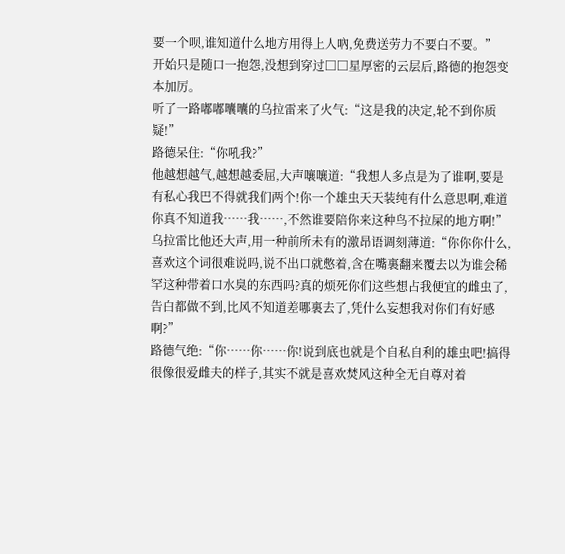要一个呗,谁知道什么地方用得上人吶,免费送劳力不要白不要。”
开始只是随口一抱怨,没想到穿过□□星厚密的云层后,路德的抱怨变本加厉。
听了一路嘟嘟囔囔的乌拉雷来了火气:“这是我的决定,轮不到你质疑!”
路德呆住:“你吼我?”
他越想越气,越想越委屈,大声嚷嚷道:“我想人多点是为了谁啊,要是有私心我巴不得就我们两个!你一个雄虫天天装纯有什么意思啊,难道你真不知道我……我……,不然谁要陪你来这种鸟不拉屎的地方啊!”
乌拉雷比他还大声,用一种前所未有的激昂语调刻薄道:“你你你什么,喜欢这个词很难说吗,说不出口就憋着,含在嘴裏翻来覆去以为谁会稀罕这种带着口水臭的东西吗?真的烦死你们这些想占我便宜的雌虫了,告白都做不到,比风不知道差哪裏去了,凭什么妄想我对你们有好感啊?”
路德气绝:“你……你……你!说到底也就是个自私自利的雄虫吧!搞得很像很爱雌夫的样子,其实不就是喜欢焚风这种全无自尊对着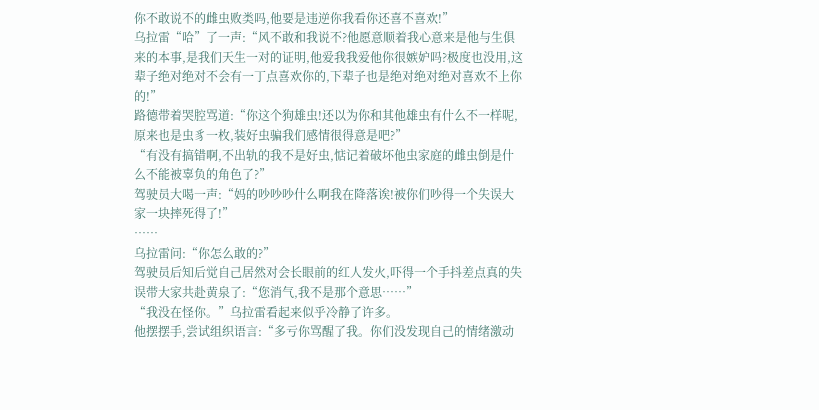你不敢说不的雌虫败类吗,他要是违逆你我看你还喜不喜欢!”
乌拉雷“哈”了一声:“风不敢和我说不?他愿意顺着我心意来是他与生俱来的本事,是我们天生一对的证明,他爱我我爱他你很嫉妒吗?极度也没用,这辈子绝对绝对不会有一丁点喜欢你的,下辈子也是绝对绝对绝对喜欢不上你的!”
路德带着哭腔骂道:“你这个狗雄虫!还以为你和其他雄虫有什么不一样呢,原来也是虫豸一枚,装好虫骗我们感情很得意是吧?”
“有没有搞错啊,不出轨的我不是好虫,惦记着破坏他虫家庭的雌虫倒是什么不能被辜负的角色了?”
驾驶员大喝一声:“妈的吵吵吵什么啊我在降落诶!被你们吵得一个失误大家一块摔死得了!”
……
乌拉雷问:“你怎么敢的?”
驾驶员后知后觉自己居然对会长眼前的红人发火,吓得一个手抖差点真的失误带大家共赴黄泉了:“您消气,我不是那个意思……”
“我没在怪你。”乌拉雷看起来似乎冷静了许多。
他摆摆手,尝试组织语言:“多亏你骂醒了我。你们没发现自己的情绪激动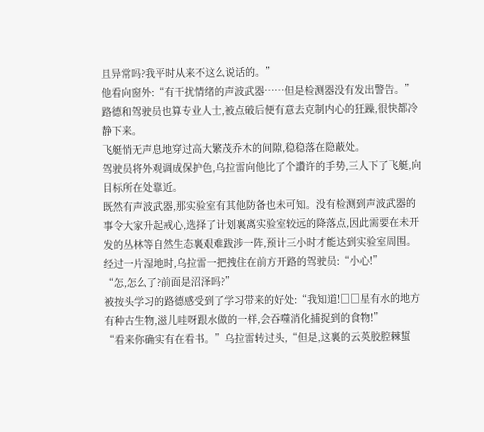且异常吗?我平时从来不这么说话的。”
他看向窗外:“有干扰情绪的声波武器……但是检测器没有发出警告。”
路德和驾驶员也算专业人士,被点破后便有意去克制内心的狂躁,很快都冷静下来。
飞艇悄无声息地穿过高大繁茂乔木的间隙,稳稳落在隐蔽处。
驾驶员将外观调成保护色,乌拉雷向他比了个讚许的手势,三人下了飞艇,向目标所在处靠近。
既然有声波武器,那实验室有其他防备也未可知。没有检测到声波武器的事令大家升起戒心,选择了计划裏离实验室较远的降落点,因此需要在未开发的丛林等自然生态裏艰难跋涉一阵,预计三小时才能达到实验室周围。
经过一片湿地时,乌拉雷一把拽住在前方开路的驾驶员:“小心!”
“怎,怎么了?前面是沼泽吗?”
被按头学习的路德感受到了学习带来的好处:“我知道!□□星有水的地方有种古生物,滋儿哇呀跟水做的一样,会吞噬消化捕捉到的食物!”
“看来你确实有在看书。”乌拉雷转过头,“但是,这裏的云英胶腔棘蜇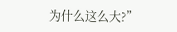为什么这么大?”